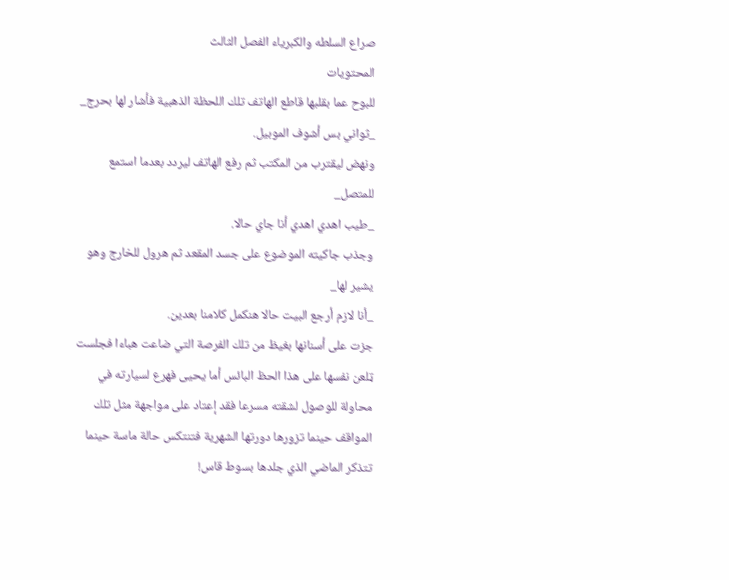صراع السلطه والكبرياء الفصل الثالث
المحتويات
للبوح عما بقلبها قاطع الهاتف تلك اللحظة الذهبية فأشار لها بحرج_
_ثواني بس أشوف الموبيل.
ونهض ليقترب من المكتب ثم رفع الهاتف ليردد بعدما استمع للمتصل_
_طيب اهدي اهدي أنا جاي حالا.
وجذب جاكيته الموضوع على جسد المقعد ثم هرول للخارج وهو يشير لها_
_أنا لازم أرجع البيت حالا هنكمل كلامنا بعدين.
جزت على أسنانها بغيظ من تلك الفرصة التي ضاعت هباءا فجلست ټلعن نفسها على هذا الحظ البائس أما يحيى فهرع لسيارته في محاولة للوصول لشقته مسرعا فقد إعتاد على مواجهة مثل تلك المواقف حينما تزورها دورتها الشهرية فتنتكس حالة ماسة حينما تتذكر الماضي الذي جلدها بسوط قاس!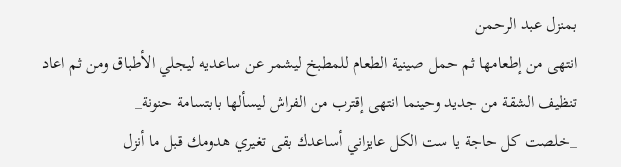بمنزل عبد الرحمن
انتهى من إطعامها ثم حمل صينية الطعام للمطبخ ليشمر عن ساعديه ليجلي الأطباق ومن ثم اعاد تنظيف الشقة من جديد وحينما انتهى إقترب من الفراش ليسألها بابتسامة حنونة_
_خلصت كل حاجة يا ست الكل عايزاني أساعدك بقى تغيري هدومك قبل ما أنزل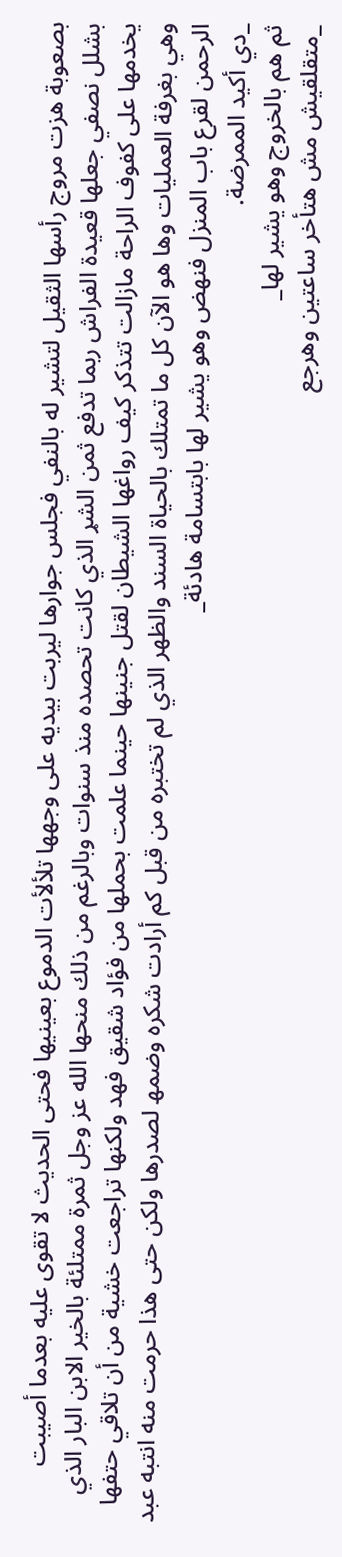بصعوبة هزت مروج رأسها الثقيل لتشير له بالنفي فجلس جوارها ليربت بيديه على وجهها تلألأت الدموع بعينيها فحتى الحديث لا تقوى عليه بعدما أصيبت بشلل نصفي جعلها قعيدة الفراش ربما تدفع ثمن الشړ الذي كانت تحصده منذ سنوات وبالرغم من ذلك منحها الله عز وجل ثمرة ممتلئة بالخير الابن البار الذي يخدمها على كفوف الراحة مازالت تتذكر كيف رواغها الشيطان لقتل جنينها حينما علمت بحملها من فؤاد شقيق فهد ولكنها تراجعت خشية من أن تلاقي حتفها وهي بغرفة العمليات وها هو الآن كل ما تمتلك بالحياة السند والظهر الذي لم تختبره من قبل كم أرادت شكره وضمھ لصدرها ولكن حتى هذا حرمت منه انتبه عبد الرحمن لقرع باب المنزل فنهض وهو يشير لها بابتسامة هادئة_
_دي أكيد الممرضة.
ثم هم بالخروج وهو يشير لها_
_متقلقيش مش هتأخر ساعتين وهرجع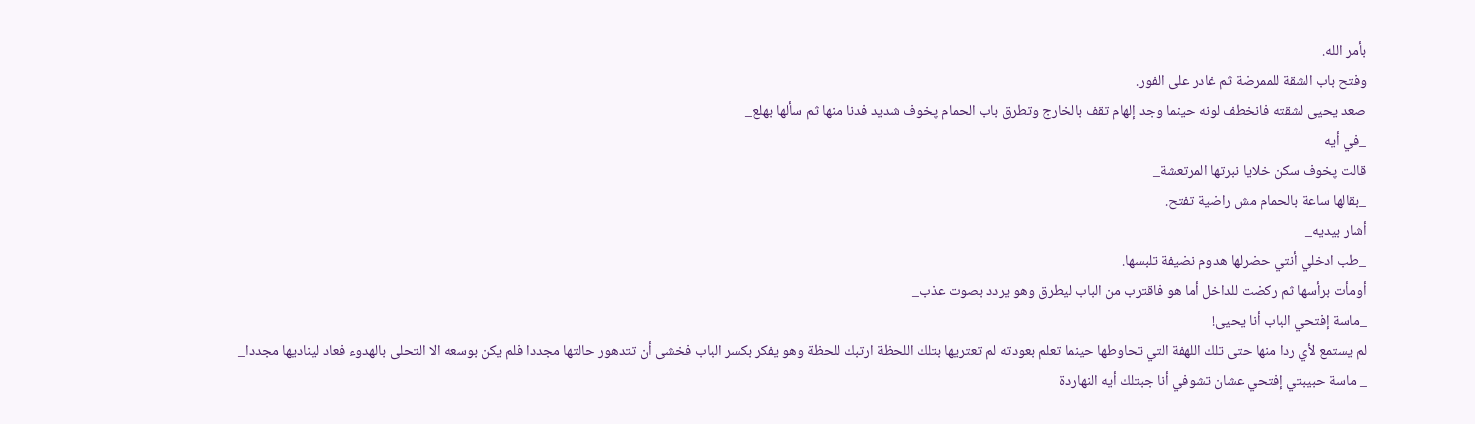بأمر الله.
وفتح باب الشقة للممرضة ثم غادر على الفور.
صعد يحيى لشقته فانخطف لونه حينما وجد إلهام تقف بالخارج وتطرق باب الحمام پخوف شديد فدنا منها ثم سألها بهلع_
_في أيه
قالت پخوف سكن خلايا نبرتها المرتعشة_
_بقالها ساعة بالحمام مش راضية تفتح.
أشار بيديه_
_طب ادخلي أنتي حضرلها هدوم نضيفة تلبسها.
أومأت برأسها ثم ركضت للداخل أما هو فاقترب من الباب ليطرق وهو يردد بصوت عذب_
_ماسة إفتحي الباب أنا يحيى!
لم يستمع لأي ردا منها حتى تلك اللهفة التي تحاوطها حينما تعلم بعودته لم تعتريها بتلك اللحظة ارتبك للحظة وهو يفكر بكسر الباب فخشى أن تتدهور حالتها مجددا فلم يكن بوسعه الا التحلى بالهدوء فعاد ليناديها مجددا_
_ ماسة حبيبتي إفتحي عشان تشوفي أنا جبتلك أيه النهاردة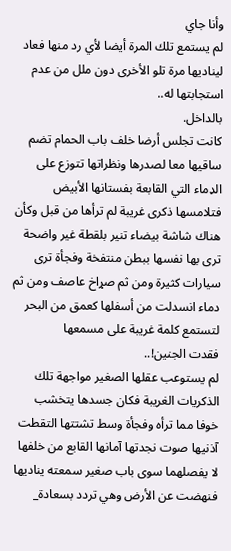وأنا جاي
لم يستمع تلك المرة أيضا لأي رد منها فعاد ليناديها مرة تلو الأخرى دون ملل من عدم استجابتها له..
بالداخل.
كانت تجلس أرضا خلف باب الحمام تضم ساقيها معا لصدرها ونظراتها تتوزع على الډماء التي القابعة بفستانها الأبيض فتلامسها ذكرى غريبة لم ترأها من قبل وكأن هناك شاشة بيضاء تنير بلقطة غير واضحة ترى بها نفسها ببطن منتفخة وفجأة ترى سيارات كثيرة ومن ثم صړاخ عاصف ومن ثم دماء انسدلت من أسفلها كعمق من البحر لتستمع كلمة غريبة على مسمعها
فقدت الجنين!..
لم يستوعب عقلها الصغير مواجهة تلك الذكريات الغريبة فكان جسدها يتخشب خوفا مما ترأه وفجأة وسط تشتتها التقطت آذنيها صوت نجدتها آمانها القابع من خلفها لا يفصلهما سوى باب صغير سمعته يناديها فنهضت عن الأرض وهي تردد بسعادة_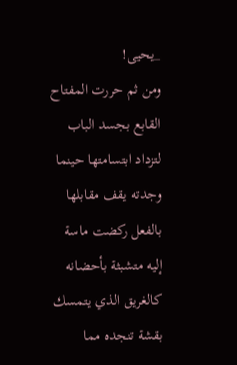_يحيى!
ومن ثم حررت المفتاح القابع بجسد الباب لتزداد ابتسامتها حينما وجدته يقف مقابلها بالفعل ركضت ماسة إليه متشبثة بأحضانه كالغريق الذي يتمسك بقشة تنجده مما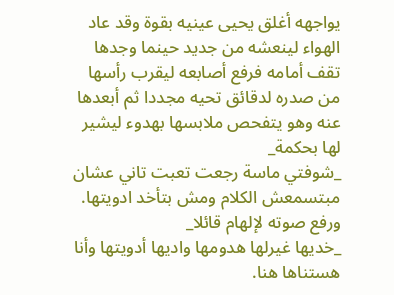يواجهه أغلق يحيى عينيه بقوة وقد عاد الهواء لينعشه من جديد حينما وجدها تقف أمامه فرفع أصابعه ليقرب رأسها من صدره لدقائق تحيه مجددا ثم أبعدها عنه وهو يتفحص ملابسها بهدوء ليشير لها بحكمة_
_شوفتي ماسة رجعت تعبت تاني عشان مبتسمعش الكلام ومش بتأخد ادويتها.
ورفع صوته لإلهام قائلا_
_خديها غيرلها هدومها واديها أدويتها وأنا هستناها هنا.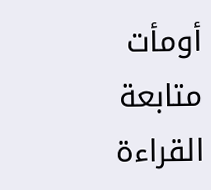أومأت
متابعة القراءة